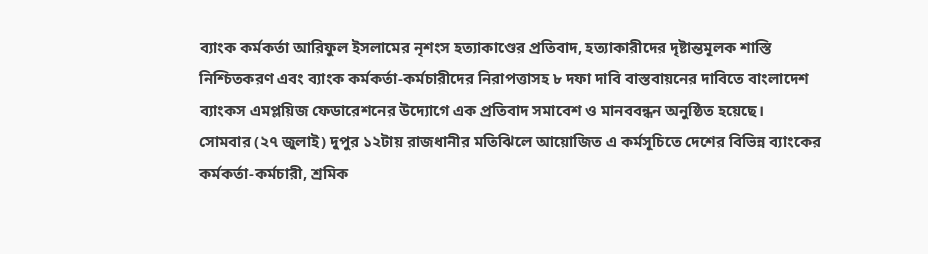ব্যাংক কর্মকর্তা আরিফুল ইসলামের নৃশংস হত্যাকাণ্ডের প্রতিবাদ, হত্যাকারীদের দৃষ্টান্তমূলক শাস্তি নিশ্চিতকরণ এবং ব্যাংক কর্মকর্তা-কর্মচারীদের নিরাপত্তাসহ ৮ দফা দাবি বাস্তবায়নের দাবিতে বাংলাদেশ ব্যাংকস এমপ্লয়িজ ফেডারেশনের উদ্যোগে এক প্রতিবাদ সমাবেশ ও মানববন্ধন অনুষ্ঠিত হয়েছে।
সোমবার (২৭ জুলাই) দুপুর ১২টায় রাজধানীর মতিঝিলে আয়োজিত এ কর্মসূচিতে দেশের বিভিন্ন ব্যাংকের কর্মকর্তা-কর্মচারী, শ্রমিক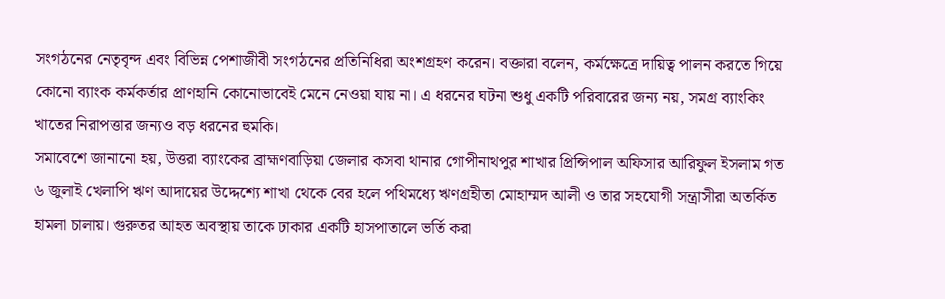সংগঠনের নেতৃবৃন্দ এবং বিভিন্ন পেশাজীবী সংগঠনের প্রতিনিধিরা অংশগ্রহণ করেন। বক্তারা বলেন, কর্মক্ষেত্রে দায়িত্ব পালন করতে গিয়ে কোনো ব্যাংক কর্মকর্তার প্রাণহানি কোনোভাবেই মেনে নেওয়া যায় না। এ ধরনের ঘটনা শুধু একটি পরিবারের জন্য নয়, সমগ্র ব্যাংকিং খাতের নিরাপত্তার জন্যও বড় ধরনের হুমকি।
সমাবেশে জানানো হয়, উত্তরা ব্যাংকের ব্রাহ্মণবাড়িয়া জেলার কসবা থানার গোপীনাথপুর শাখার প্রিন্সিপাল অফিসার আরিফুল ইসলাম গত ৬ জুলাই খেলাপি ঋণ আদায়ের উদ্দেশ্যে শাখা থেকে বের হলে পথিমধ্যে ঋণগ্রহীতা মোহাম্মদ আলী ও তার সহযোগী সন্ত্রাসীরা অতর্কিত হামলা চালায়। গুরুতর আহত অবস্থায় তাকে ঢাকার একটি হাসপাতালে ভর্তি করা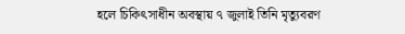হলে চিকিৎসাধীন অবস্থায় ৭ জুলাই তিনি মৃত্যুবরণ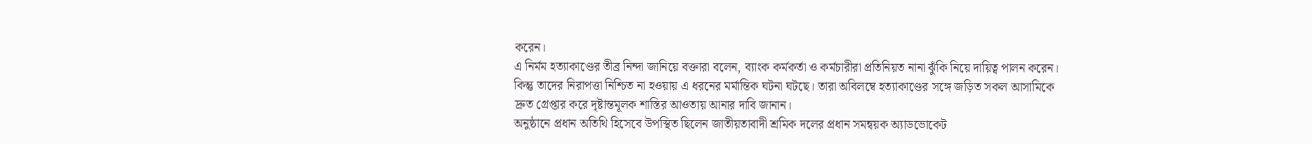করেন।
এ নির্মম হত্যাকাণ্ডের তীব্র নিন্দা জানিয়ে বক্তারা বলেন, ব্যাংক কর্মকর্তা ও কর্মচারীরা প্রতিনিয়ত নানা ঝুঁকি নিয়ে দায়িত্ব পালন করেন। কিন্তু তাদের নিরাপত্তা নিশ্চিত না হওয়ায় এ ধরনের মর্মান্তিক ঘটনা ঘটছে। তারা অবিলম্বে হত্যাকাণ্ডের সঙ্গে জড়িত সকল আসামিকে দ্রুত গ্রেপ্তার করে দৃষ্টান্তমূলক শাস্তির আওতায় আনার দাবি জানান।
অনুষ্ঠানে প্রধান অতিথি হিসেবে উপস্থিত ছিলেন জাতীয়তাবাদী শ্রমিক দলের প্রধান সমন্বয়ক অ্যাডভোকেট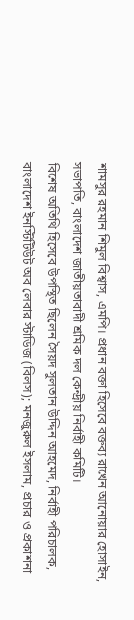শামসুর রহমান শিমুল বিশ্বাস, এমপি। প্রধান বক্তা হিসেবে বক্তব্য রাখেন আনোয়ার হোসাইন, সভাপতি, বাংলাদেশ জাতীয়তাবাদী শ্রমিক দল কেন্দ্রীয় নির্বাহী কমিটি।
বিশেষ অতিথি হিসেবে উপস্থিত ছিলেন সৈয়দ সুলতান উদ্দিন আহমেদ, নির্বাহী পরিচালক, বাংলাদেশ ইনস্টিটিউট অব লেবার স্টাডিজ (বিলস); মনজুরুল ইসলাম, প্রচার ও প্রকাশনা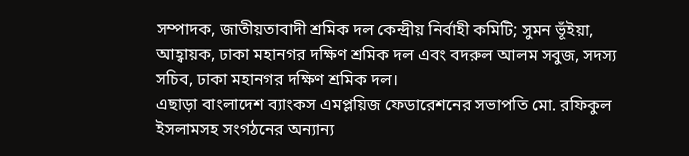সম্পাদক, জাতীয়তাবাদী শ্রমিক দল কেন্দ্রীয় নির্বাহী কমিটি; সুমন ভূঁইয়া, আহ্বায়ক, ঢাকা মহানগর দক্ষিণ শ্রমিক দল এবং বদরুল আলম সবুজ, সদস্য সচিব, ঢাকা মহানগর দক্ষিণ শ্রমিক দল।
এছাড়া বাংলাদেশ ব্যাংকস এমপ্লয়িজ ফেডারেশনের সভাপতি মো. রফিকুল ইসলামসহ সংগঠনের অন্যান্য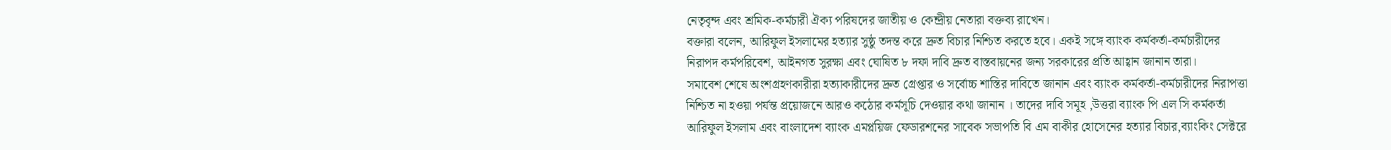নেতৃবৃন্দ এবং শ্রমিক-কর্মচারী ঐক্য পরিষদের জাতীয় ও কেন্দ্রীয় নেতারা বক্তব্য রাখেন।
বক্তারা বলেন, আরিফুল ইসলামের হত্যার সুষ্ঠু তদন্ত করে দ্রুত বিচার নিশ্চিত করতে হবে। একই সঙ্গে ব্যাংক কর্মকর্তা-কর্মচারীদের নিরাপদ কর্মপরিবেশ, আইনগত সুরক্ষা এবং ঘোষিত ৮ দফা দাবি দ্রুত বাস্তবায়নের জন্য সরকারের প্রতি আহ্বান জানান তারা।
সমাবেশ শেষে অংশগ্রহণকারীরা হত্যাকারীদের দ্রুত গ্রেপ্তার ও সর্বোচ্চ শাস্তির দাবিতে জানান এবং ব্যাংক কর্মকর্তা-কর্মচারীদের নিরাপত্তা নিশ্চিত না হওয়া পর্যন্ত প্রয়োজনে আরও কঠোর কর্মসূচি দেওয়ার কথা জানান । তাদের দাবি সমূহ ,উত্তরা ব্যাংক পি এল সি কর্মকর্তা আরিফুল ইসলাম এবং বাংলাদেশ ব্যাংক এমপ্লয়িজ ফেডারশনের সাবেক সভাপতি বি এম বাকীর হোসেনের হত্যার বিচার,ব্যাংকিং সেক্টরে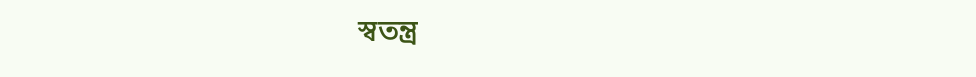স্বতন্ত্র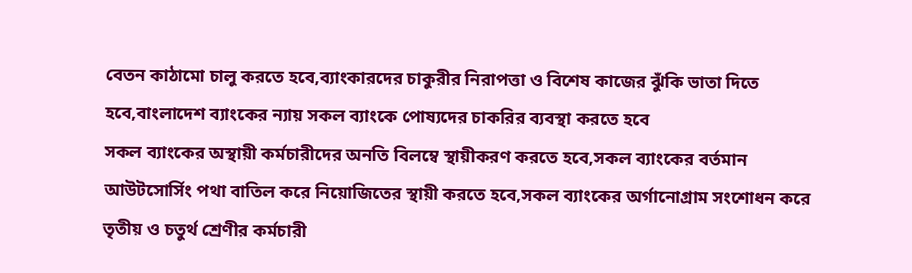বেতন কাঠামো চালু করতে হবে,ব্যাংকারদের চাকুরীর নিরাপত্তা ও বিশেষ কাজের ঝুঁকি ভাতা দিতে হবে,বাংলাদেশ ব্যাংকের ন্যায় সকল ব্যাংকে পোষ্যদের চাকরির ব্যবস্থা করতে হবে
সকল ব্যাংকের অস্থায়ী কর্মচারীদের অনতি বিলম্বে স্থায়ীকরণ করতে হবে,সকল ব্যাংকের বর্তমান আউটসোর্সিং পথা বাতিল করে নিয়োজিতের স্থায়ী করতে হবে,সকল ব্যাংকের অর্গানোগ্রাম সংশোধন করে তৃতীয় ও চতুর্থ শ্রেণীর কর্মচারী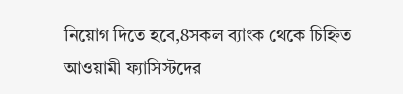নিয়োগ দিতে হবে,8সকল ব্যাংক থেকে চিহ্নিত আওয়ামী ফ্যাসিস্টদের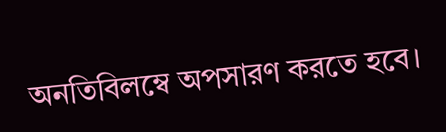অনতিবিলম্বে অপসারণ করতে হবে।